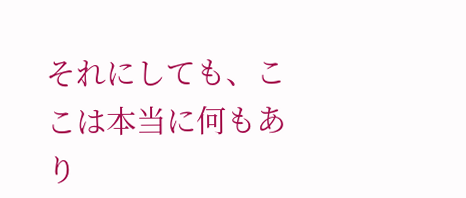それにしても、ここは本当に何もあり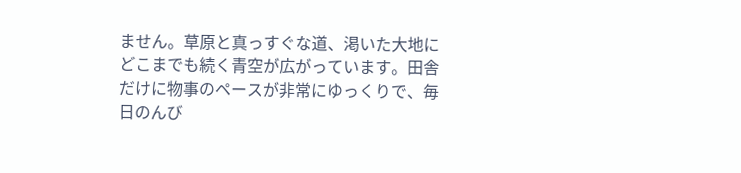ません。草原と真っすぐな道、渇いた大地にどこまでも続く青空が広がっています。田舎だけに物事のペースが非常にゆっくりで、毎日のんび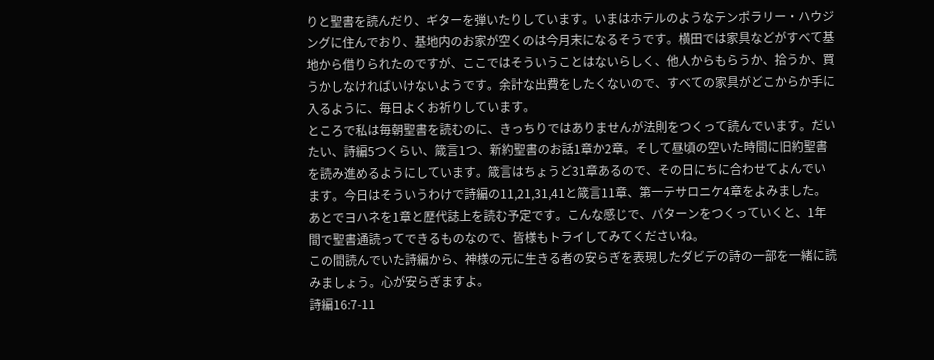りと聖書を読んだり、ギターを弾いたりしています。いまはホテルのようなテンポラリー・ハウジングに住んでおり、基地内のお家が空くのは今月末になるそうです。横田では家具などがすべて基地から借りられたのですが、ここではそういうことはないらしく、他人からもらうか、拾うか、買うかしなければいけないようです。余計な出費をしたくないので、すべての家具がどこからか手に入るように、毎日よくお祈りしています。
ところで私は毎朝聖書を読むのに、きっちりではありませんが法則をつくって読んでいます。だいたい、詩編5つくらい、箴言1つ、新約聖書のお話1章か2章。そして昼頃の空いた時間に旧約聖書を読み進めるようにしています。箴言はちょうど31章あるので、その日にちに合わせてよんでいます。今日はそういうわけで詩編の11,21,31,41と箴言11章、第一テサロニケ4章をよみました。あとでヨハネを1章と歴代誌上を読む予定です。こんな感じで、パターンをつくっていくと、1年間で聖書通読ってできるものなので、皆様もトライしてみてくださいね。
この間読んでいた詩編から、神様の元に生きる者の安らぎを表現したダビデの詩の一部を一緒に読みましょう。心が安らぎますよ。
詩編16:7-11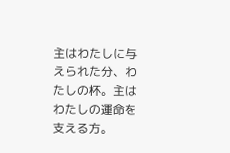主はわたしに与えられた分、わたしの杯。主はわたしの運命を支える方。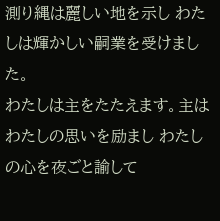測り縄は麗しい地を示し わたしは輝かしい嗣業を受けました。
わたしは主をたたえます。主はわたしの思いを励まし わたしの心を夜ごと諭して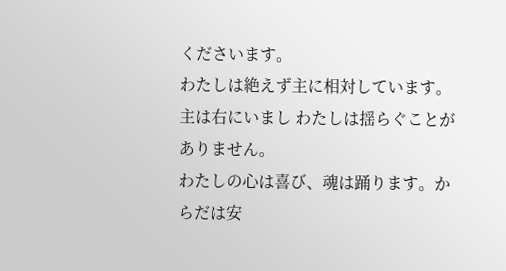くださいます。
わたしは絶えず主に相対しています。主は右にいまし わたしは揺らぐことがありません。
わたしの心は喜び、魂は踊ります。からだは安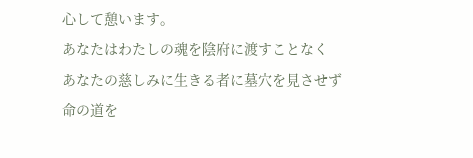心して憩います。
あなたはわたしの魂を陰府に渡すことなく
あなたの慈しみに生きる者に墓穴を見させず
命の道を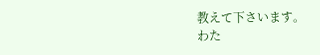教えて下さいます。
わた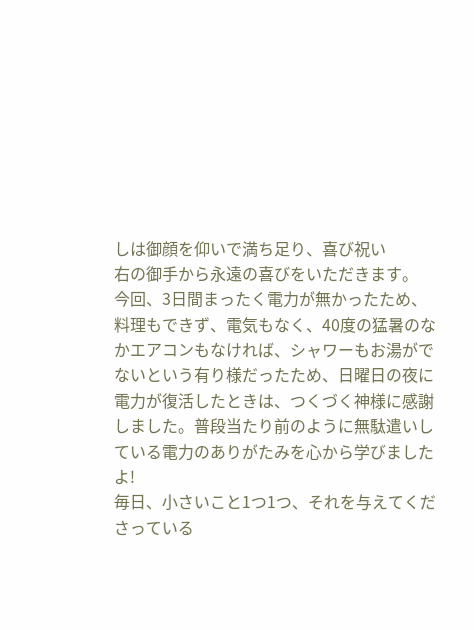しは御顔を仰いで満ち足り、喜び祝い
右の御手から永遠の喜びをいただきます。
今回、3日間まったく電力が無かったため、料理もできず、電気もなく、40度の猛暑のなかエアコンもなければ、シャワーもお湯がでないという有り様だったため、日曜日の夜に電力が復活したときは、つくづく神様に感謝しました。普段当たり前のように無駄遣いしている電力のありがたみを心から学びましたよ!
毎日、小さいこと1つ1つ、それを与えてくださっている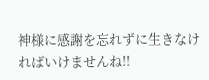神様に感謝を忘れずに生きなければいけませんね!!